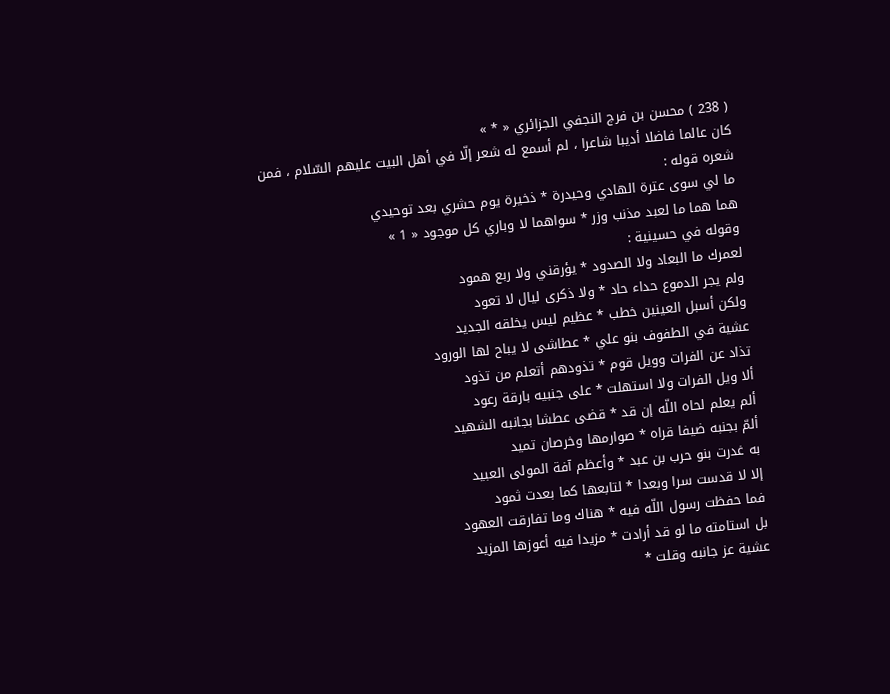( 238 ) محسن بن فرج النجفي الجزائري « * »
كان عالما فاضلا أديبا شاعرا ، لم أسمع له شعر إلّا في أهل البيت عليهم السّلام ، فمن شعره قوله :
ما لي سوى عترة الهادي وحيدرة * ذخيرة يوم حشري بعد توحيدي
هما هما ما لعبد مذنب وزر * سواهما لا وباري كل موجود « 1 »
وقوله في حسينية :
لعمرك ما البعاد ولا الصدود * يؤرقني ولا ربع همود
ولم يجر الدموع حداء حاد * ولا ذكرى ليال لا تعود
ولكن أسبل العينين خطب * عظيم ليس يخلقه الجديد
عشية في الطفوف بنو علي * عطاشى لا يباح لها الورود
تذاد عن الفرات وويل قوم * تذودهم أتعلم من تذود
ألا ويل الفرات ولا استهلت * على جنبيه بارقة رعود
ألم يعلم لحاه اللّه إن قد * قضى عطشا بجانبه الشهيد
ألمّ بجنبه ضيفا قراه * صوارمها وخرصان تميد
به غدرت بنو حرب بن عبد * وأعظم آفة المولى العبيد
إلا لا قدست سرا وبعدا * لتابعها كما بعدت ثمود
فما حفظت رسول اللّه فيه * هناك وما تفارقت العهود
بل استامته ما لو قد أرادت * مزيدا فيه أعوزها المزيد
عشية عز جانبه وقلت *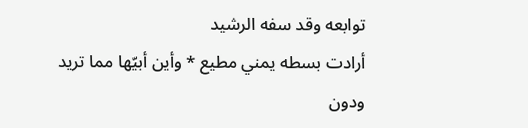توابعه وقد سفه الرشيد
أرادت بسطه يمني مطيع * وأين أبيّها مما تريد
ودون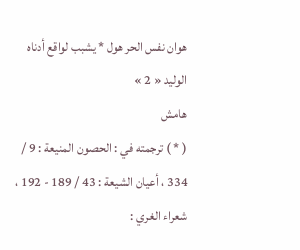هوان نفس الحر هول * يشبب لواقع أدناه الوليد « 2 »
هامش
( * ) ترجمته في : الحصون المنيعة : 9 / 334 ، أعيان الشيعة : 43 / 189 - 192 ، شعراء الغري :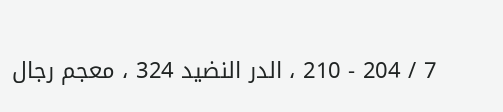7 / 204 - 210 ، الدر النضيد 324 ، معجم رجال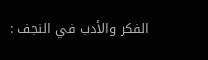الفكر والأدب في النجف :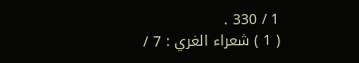1 / 330 .
( 1 ) شعراء الغري : 7 /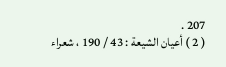207 .
( 2 ) أعيان الشيعة : 43 / 190 ، شعراء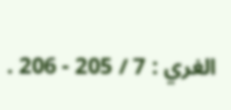الغري : 7 / 205 - 206 .